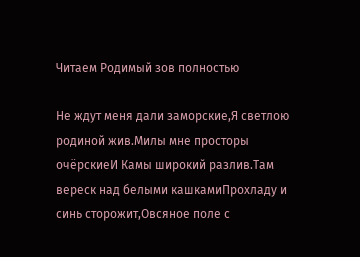Читаем Родимый зов полностью

Не ждут меня дали заморские,Я светлою родиной жив.Милы мне просторы очёрскиеИ Камы широкий разлив.Там вереск над белыми кашкамиПрохладу и синь сторожит,Овсяное поле с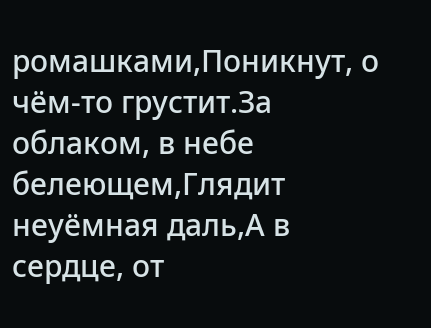ромашками,Поникнут, о чём-то грустит.За облаком, в небе белеющем,Глядит неуёмная даль,А в сердце, от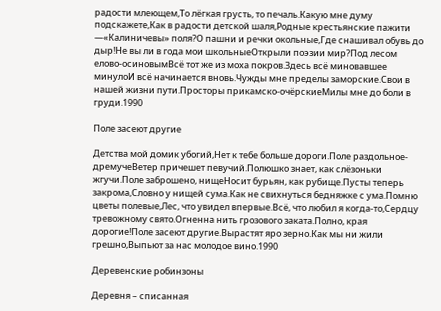радости млеющем,То лёгкая грусть, то печаль.Какую мне думу подскажете,Как в радости детской шаля,Родные крестьянские пажити —«Калиничевы» поля?О пашни и речки окольные,Где снашивал обувь до дыр!Не вы ли в года мои школьныеОткрыли поэзии мир?Под лесом елово-осиновымВсё тот же из моха покров.Здесь всё миновавшее минулоИ всё начинается вновь.Чужды мне пределы заморские.Свои в нашей жизни пути.Просторы прикамско-очёрскиеМилы мне до боли в груди.1990

Поле засеют другие

Детства мой домик убогий,Нет к тебе больше дороги.Поле раздольное-дремучеВетер причешет певучий.Полюшко знает, как слёзоньки жгучи.Поле заброшено, нищеНосит бурьян, как рубище.Пусты теперь закрома,Словно у нищей сума.Как не свихнуться бедняжке с ума.Помню цветы полевые,Лес, что увидел впервые.Всё, что любил я когда-то,Сердцу тревожному свято.Огненна нить грозового заката.Полно, края дорогие!Поле засеют другие.Вырастят яро зерно.Как мы ни жили грешно,Выпьют за нас молодое вино.1990

Деревенские робинзоны

Деревня – списанная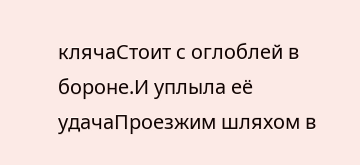клячаСтоит с оглоблей в бороне.И уплыла её удачаПроезжим шляхом в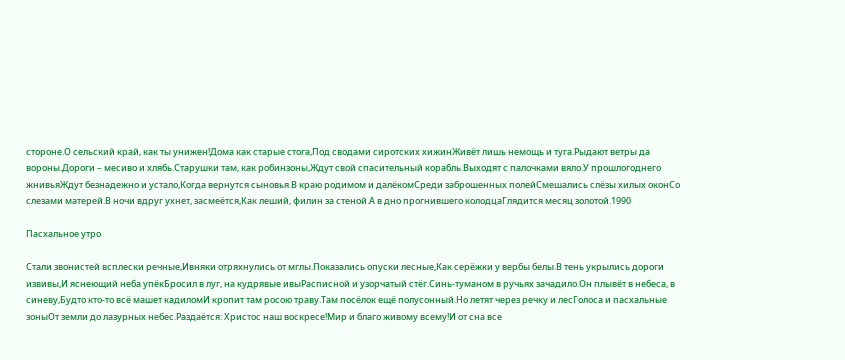стороне.О сельский край, как ты унижен!Дома как старые стога,Под сводами сиротских хижинЖивёт лишь немощь и туга.Рыдают ветры да вороны.Дороги – месиво и хлябь.Старушки там, как робинзоны,Ждут свой спасительный корабль.Выходят с палочками вяло.У прошлогоднего жнивьяЖдут безнадежно и устало,Когда вернутся сыновья.В краю родимом и далёкомСреди заброшенных полейСмешались слёзы хилых оконСо слезами матерей.В ночи вдруг ухнет, засмеётся,Как леший, филин за стеной.А в дно прогнившего колодцаГлядится месяц золотой.1990

Пасхальное утро

Стали звонистей всплески речные,Ивняки отряхнулись от мглы.Показались опуски лесные,Как серёжки у вербы белы.В тень укрылись дороги извивы,И яснеющий неба упёкБросил в луг, на кудрявые ивыРасписной и узорчатый стёг.Синь-туманом в ручьях зачадило.Он плывёт в небеса, в синеву,Будто кто-то всё машет кадиломИ кропит там росою траву.Там посёлок ещё полусонный.Но летят через речку и лесГолоса и пасхальные зоныОт земли до лазурных небес.Раздаётся: Христос наш воскресе!Мир и благо живому всему!И от сна все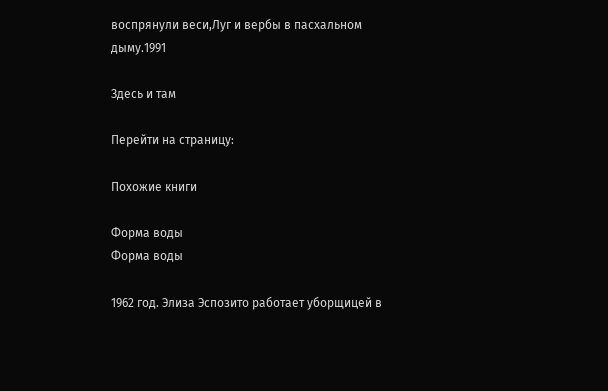воспрянули веси,Луг и вербы в пасхальном дыму.1991

Здесь и там

Перейти на страницу:

Похожие книги

Форма воды
Форма воды

1962 год. Элиза Эспозито работает уборщицей в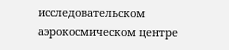исследовательском аэрокосмическом центре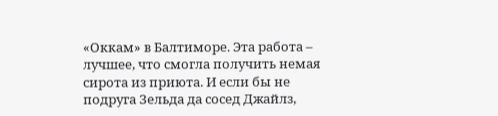«Оккам» в Балтиморе. Эта работа – лучшее, что смогла получить немая сирота из приюта. И если бы не подруга Зельда да сосед Джайлз,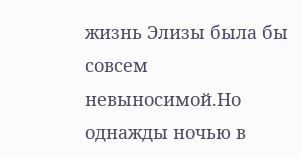жизнь Элизы была бы совсем невыносимой.Но однажды ночью в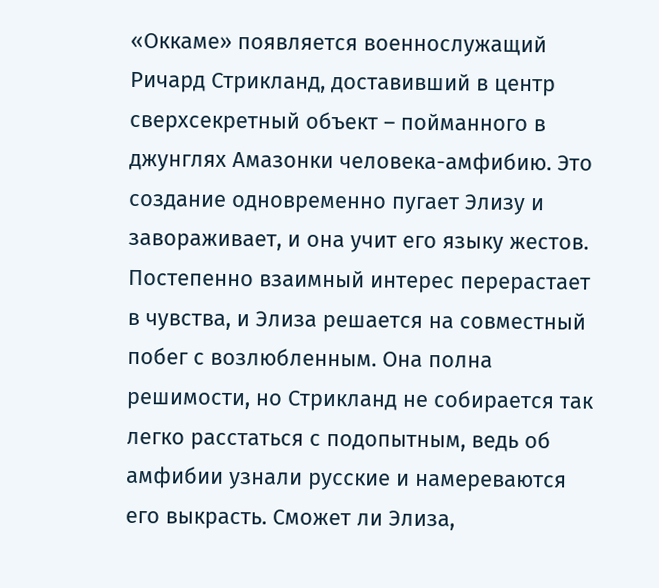«Оккаме» появляется военнослужащий Ричард Стрикланд, доставивший в центр сверхсекретный объект – пойманного в джунглях Амазонки человека-амфибию. Это создание одновременно пугает Элизу и завораживает, и она учит его языку жестов. Постепенно взаимный интерес перерастает в чувства, и Элиза решается на совместный побег с возлюбленным. Она полна решимости, но Стрикланд не собирается так легко расстаться с подопытным, ведь об амфибии узнали русские и намереваются его выкрасть. Сможет ли Элиза,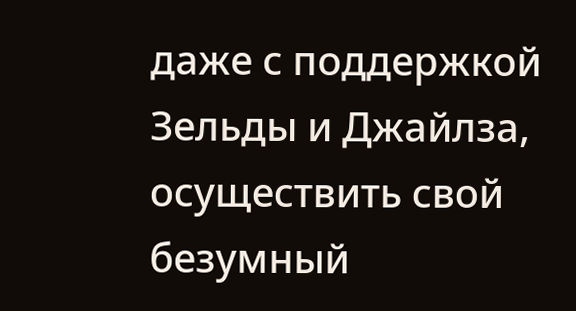даже с поддержкой Зельды и Джайлза, осуществить свой безумный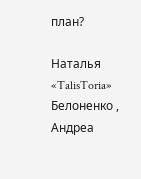план?

Наталья «TalisToria» Белоненко , Андреа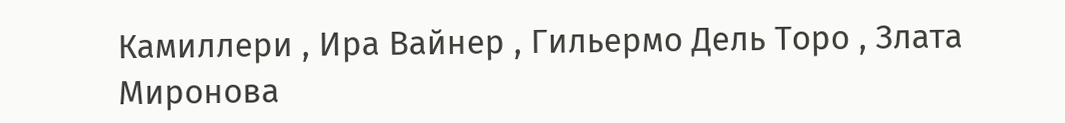Камиллери , Ира Вайнер , Гильермо Дель Торо , Злата Миронова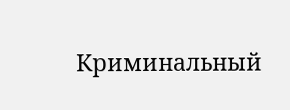Криминальный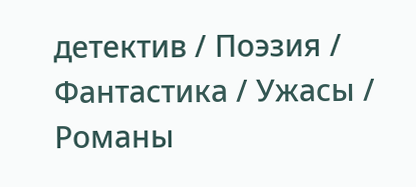детектив / Поэзия / Фантастика / Ужасы / Романы